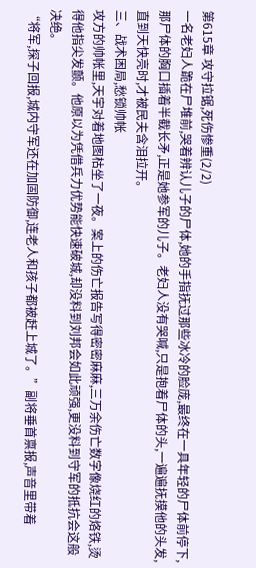第615章 攻守拉锯,死伤惨重(2/2)
一名老妇人跪在尸堆前,哭着辨认儿子的尸体,她的手指抚过那些冰冷的脸庞,最终在一具年轻的尸体前停下,那尸体的胸口插着半截长矛,正是她参军的儿子。老妇人没有哭喊,只是抱着尸体的头,一遍遍抚摸他的头发,直到天快亮时,才被民夫含泪拉开。
三、战术困局,愁锁帅帐
攻方的帅帐里,天宇对着地图枯坐了一夜。案上的伤亡报告写得密密麻麻,三万余伤亡数字像烧红的烙铁,烫得他指尖发颤。他原以为凭借兵力优势能快速破城,却没料到刘邦会如此顽强,更没料到守军的抵抗会这般决绝。
“将军,探子回报,城内守军还在加固防御,连老人和孩子都被赶上城了。”副将垂首禀报,声音里带着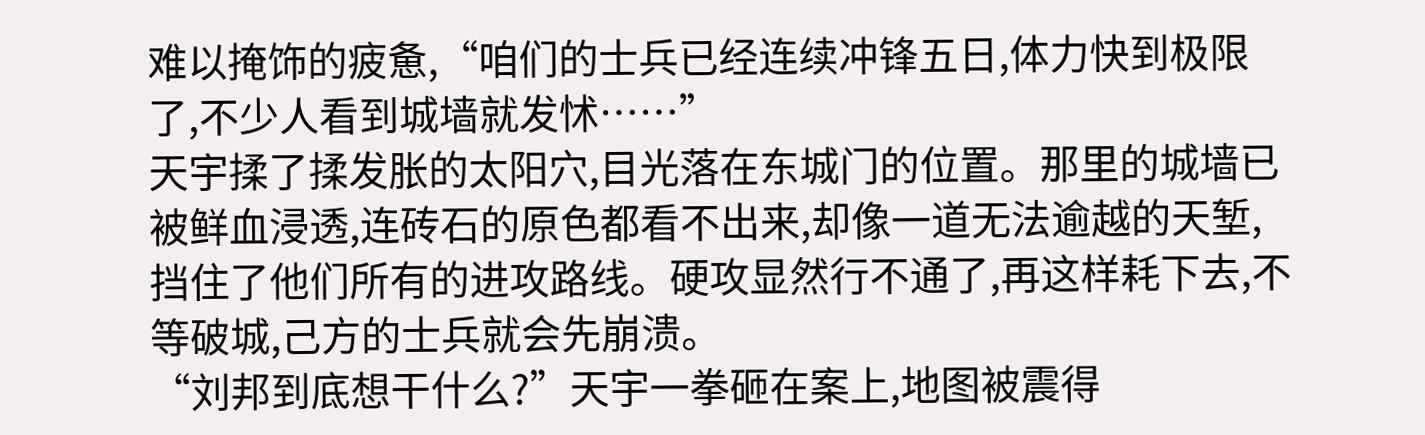难以掩饰的疲惫,“咱们的士兵已经连续冲锋五日,体力快到极限了,不少人看到城墙就发怵……”
天宇揉了揉发胀的太阳穴,目光落在东城门的位置。那里的城墙已被鲜血浸透,连砖石的原色都看不出来,却像一道无法逾越的天堑,挡住了他们所有的进攻路线。硬攻显然行不通了,再这样耗下去,不等破城,己方的士兵就会先崩溃。
“刘邦到底想干什么?”天宇一拳砸在案上,地图被震得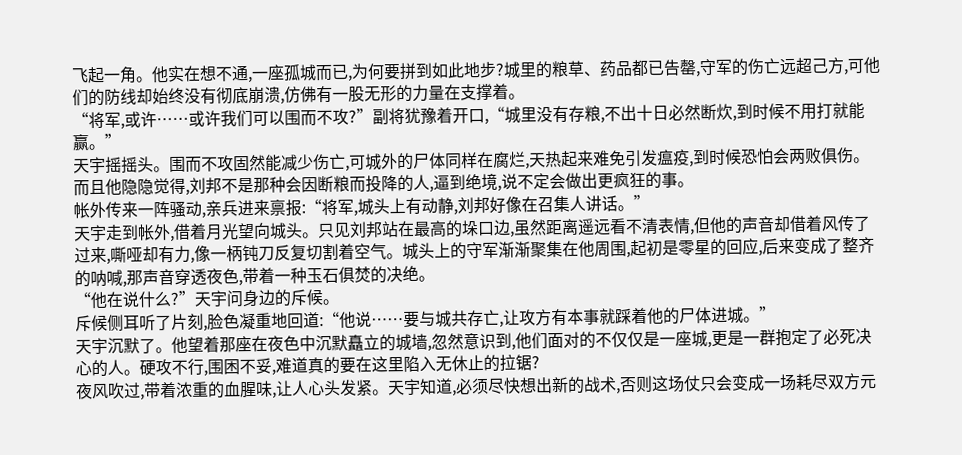飞起一角。他实在想不通,一座孤城而已,为何要拼到如此地步?城里的粮草、药品都已告罄,守军的伤亡远超己方,可他们的防线却始终没有彻底崩溃,仿佛有一股无形的力量在支撑着。
“将军,或许……或许我们可以围而不攻?”副将犹豫着开口,“城里没有存粮,不出十日必然断炊,到时候不用打就能赢。”
天宇摇摇头。围而不攻固然能减少伤亡,可城外的尸体同样在腐烂,天热起来难免引发瘟疫,到时候恐怕会两败俱伤。而且他隐隐觉得,刘邦不是那种会因断粮而投降的人,逼到绝境,说不定会做出更疯狂的事。
帐外传来一阵骚动,亲兵进来禀报:“将军,城头上有动静,刘邦好像在召集人讲话。”
天宇走到帐外,借着月光望向城头。只见刘邦站在最高的垛口边,虽然距离遥远看不清表情,但他的声音却借着风传了过来,嘶哑却有力,像一柄钝刀反复切割着空气。城头上的守军渐渐聚集在他周围,起初是零星的回应,后来变成了整齐的呐喊,那声音穿透夜色,带着一种玉石俱焚的决绝。
“他在说什么?”天宇问身边的斥候。
斥候侧耳听了片刻,脸色凝重地回道:“他说……要与城共存亡,让攻方有本事就踩着他的尸体进城。”
天宇沉默了。他望着那座在夜色中沉默矗立的城墙,忽然意识到,他们面对的不仅仅是一座城,更是一群抱定了必死决心的人。硬攻不行,围困不妥,难道真的要在这里陷入无休止的拉锯?
夜风吹过,带着浓重的血腥味,让人心头发紧。天宇知道,必须尽快想出新的战术,否则这场仗只会变成一场耗尽双方元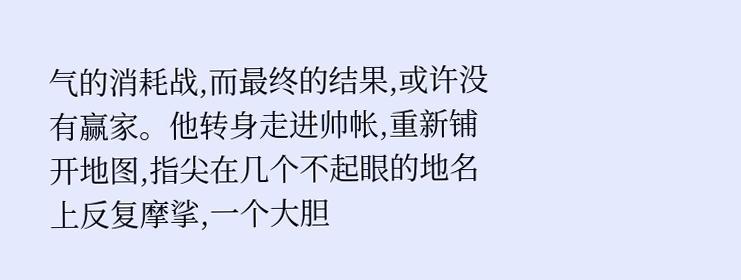气的消耗战,而最终的结果,或许没有赢家。他转身走进帅帐,重新铺开地图,指尖在几个不起眼的地名上反复摩挲,一个大胆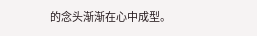的念头渐渐在心中成型。